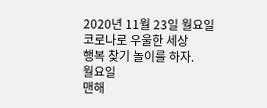2020년 11월 23일 월요일
코로나로 우울한 세상
행복 찾기 놀이를 하자.
월요일
맨해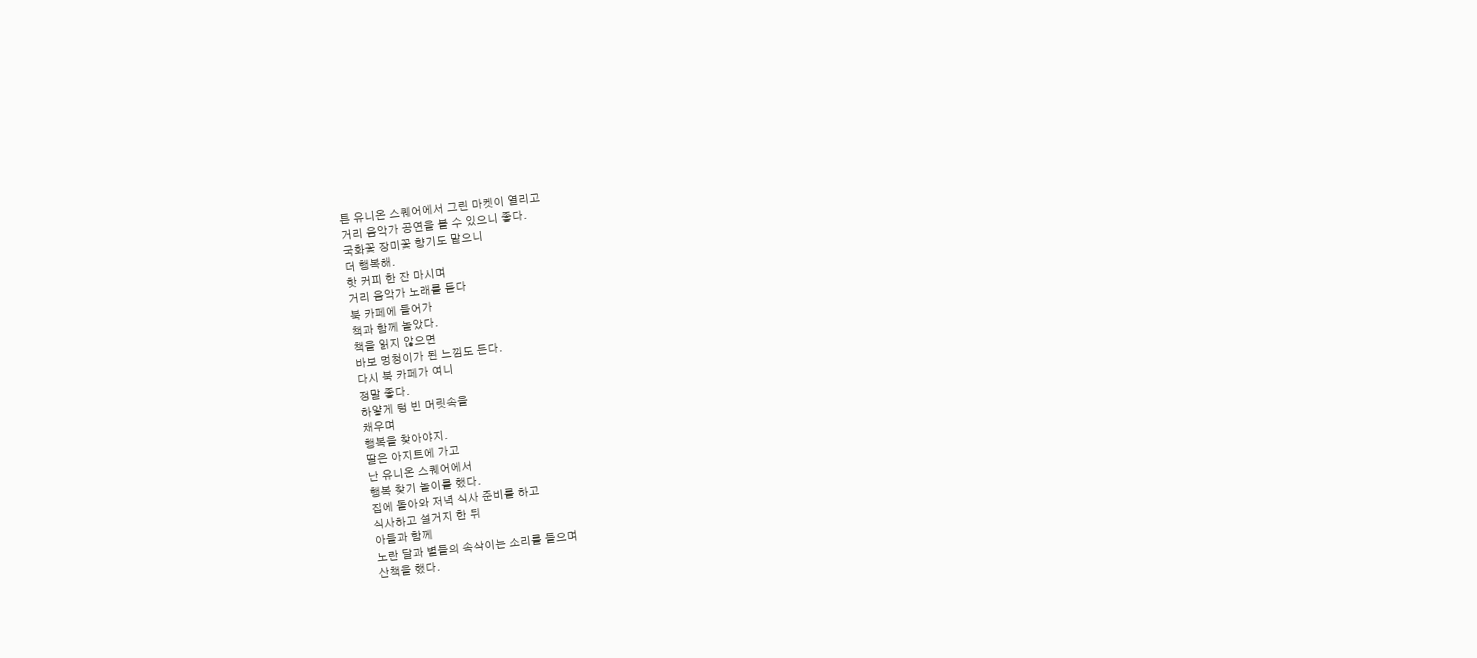튼 유니온 스퀘어에서 그린 마켓이 열리고
거리 음악가 공연을 볼 수 있으니 좋다.
국화꽃 장미꽃 향기도 맡으니
더 행복해.
핫 커피 한 잔 마시며
거리 음악가 노래를 듣다
북 카페에 들어가
책과 함께 놀았다.
책을 읽지 않으면
바보 멍청이가 된 느낌도 든다.
다시 북 카페가 여니
정말 좋다.
하얗게 텅 빈 머릿속을
채우며
행복을 찾아야지.
딸은 아지트에 가고
난 유니온 스퀘어에서
행복 찾기 놀이를 했다.
집에 돌아와 저녁 식사 준비를 하고
식사하고 설거지 한 뒤
아들과 함께
노란 달과 별들의 속삭이는 소리를 들으며
산책을 했다.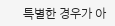특별한 경우가 아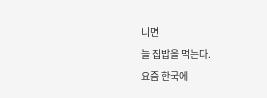니면
늘 집밥을 먹는다.
요즘 한국에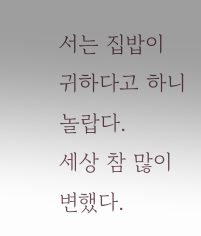서는 집밥이 귀하다고 하니
놀랍다.
세상 참 많이 변했다.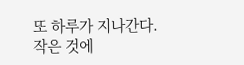또 하루가 지나간다.
작은 것에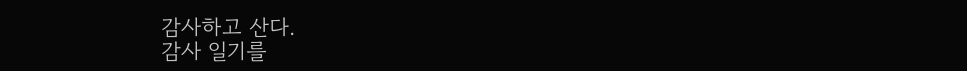감사하고 산다.
감사 일기를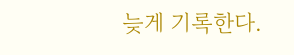늦게 기록한다.